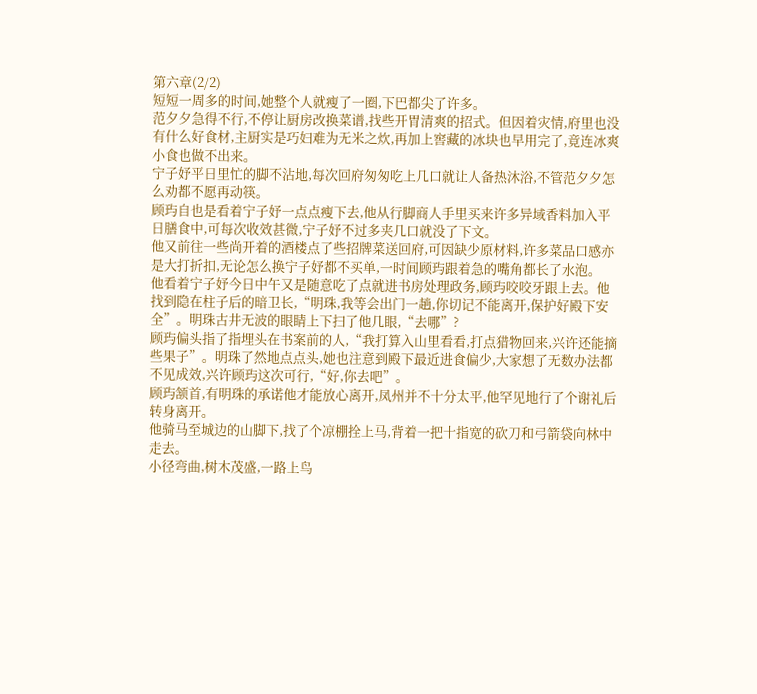第六章(2/2)
短短一周多的时间,她整个人就瘦了一圈,下巴都尖了许多。
范夕夕急得不行,不停让厨房改换菜谱,找些开胃清爽的招式。但因着灾情,府里也没有什么好食材,主厨实是巧妇难为无米之炊,再加上窖藏的冰块也早用完了,竟连冰爽小食也做不出来。
宁子妤平日里忙的脚不沾地,每次回府匆匆吃上几口就让人备热沐浴,不管范夕夕怎么劝都不愿再动筷。
顾玙自也是看着宁子妤一点点瘦下去,他从行脚商人手里买来许多异域香料加入平日膳食中,可每次收效甚微,宁子妤不过多夹几口就没了下文。
他又前往一些尚开着的酒楼点了些招牌菜送回府,可因缺少原材料,许多菜品口感亦是大打折扣,无论怎么换宁子妤都不买单,一时间顾玙跟着急的嘴角都长了水泡。
他看着宁子妤今日中午又是随意吃了点就进书房处理政务,顾玙咬咬牙跟上去。他找到隐在柱子后的暗卫长,“明珠,我等会出门一趟,你切记不能离开,保护好殿下安全”。明珠古井无波的眼睛上下扫了他几眼,“去哪”?
顾玙偏头指了指埋头在书案前的人,“我打算入山里看看,打点猎物回来,兴许还能摘些果子”。明珠了然地点点头,她也注意到殿下最近进食偏少,大家想了无数办法都不见成效,兴许顾玙这次可行,“好,你去吧”。
顾玙颔首,有明珠的承诺他才能放心离开,凤州并不十分太平,他罕见地行了个谢礼后转身离开。
他骑马至城边的山脚下,找了个凉棚拴上马,背着一把十指宽的砍刀和弓箭袋向林中走去。
小径弯曲,树木茂盛,一路上鸟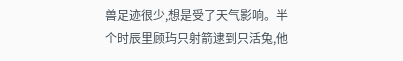兽足迹很少,想是受了天气影响。半个时辰里顾玙只射箭逮到只活兔,他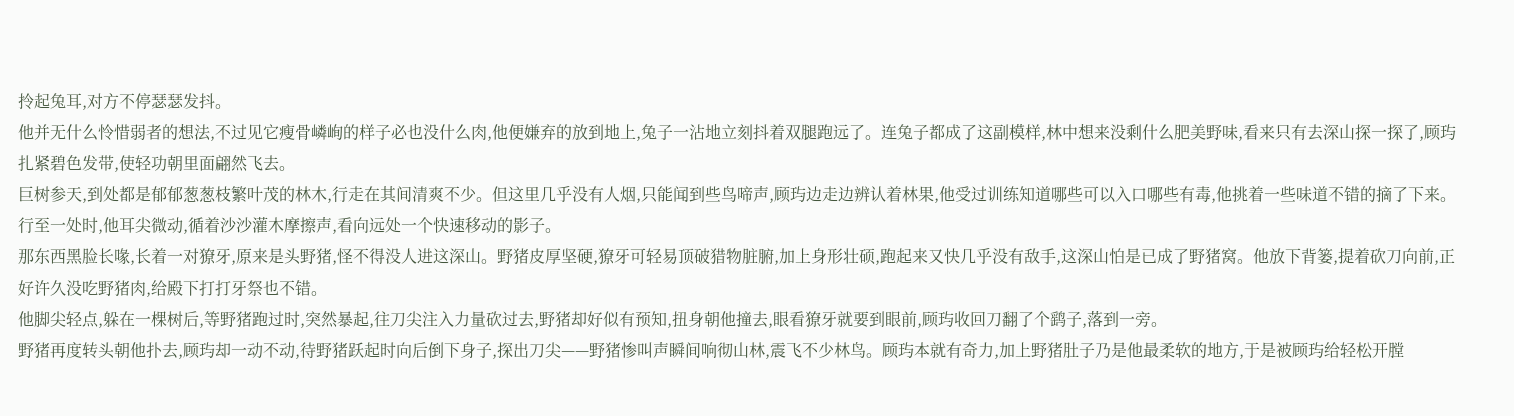拎起兔耳,对方不停瑟瑟发抖。
他并无什么怜惜弱者的想法,不过见它瘦骨嶙峋的样子必也没什么肉,他便嫌弃的放到地上,兔子一沾地立刻抖着双腿跑远了。连兔子都成了这副模样,林中想来没剩什么肥美野味,看来只有去深山探一探了,顾玙扎紧碧色发带,使轻功朝里面翩然飞去。
巨树参天,到处都是郁郁葱葱枝繁叶茂的林木,行走在其间清爽不少。但这里几乎没有人烟,只能闻到些鸟啼声,顾玙边走边辨认着林果,他受过训练知道哪些可以入口哪些有毒,他挑着一些味道不错的摘了下来。
行至一处时,他耳尖微动,循着沙沙灌木摩擦声,看向远处一个快速移动的影子。
那东西黑脸长喙,长着一对獠牙,原来是头野猪,怪不得没人进这深山。野猪皮厚坚硬,獠牙可轻易顶破猎物脏腑,加上身形壮硕,跑起来又快几乎没有敌手,这深山怕是已成了野猪窝。他放下背篓,提着砍刀向前,正好许久没吃野猪肉,给殿下打打牙祭也不错。
他脚尖轻点,躲在一棵树后,等野猪跑过时,突然暴起,往刀尖注入力量砍过去,野猪却好似有预知,扭身朝他撞去,眼看獠牙就要到眼前,顾玙收回刀翻了个鹞子,落到一旁。
野猪再度转头朝他扑去,顾玙却一动不动,待野猪跃起时向后倒下身子,探出刀尖——野猪惨叫声瞬间响彻山林,震飞不少林鸟。顾玙本就有奇力,加上野猪肚子乃是他最柔软的地方,于是被顾玙给轻松开膛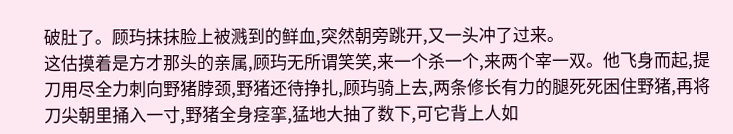破肚了。顾玙抹抹脸上被溅到的鲜血,突然朝旁跳开,又一头冲了过来。
这估摸着是方才那头的亲属,顾玙无所谓笑笑,来一个杀一个,来两个宰一双。他飞身而起,提刀用尽全力刺向野猪脖颈,野猪还待挣扎,顾玙骑上去,两条修长有力的腿死死困住野猪,再将刀尖朝里捅入一寸,野猪全身痉挛,猛地大抽了数下,可它背上人如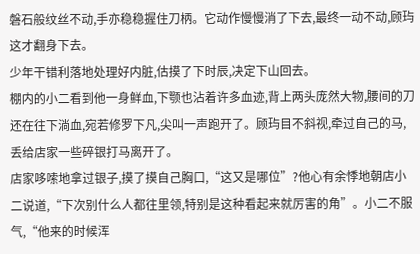磐石般纹丝不动,手亦稳稳握住刀柄。它动作慢慢消了下去,最终一动不动,顾玙这才翻身下去。
少年干错利落地处理好内脏,估摸了下时辰,决定下山回去。
棚内的小二看到他一身鲜血,下颚也沾着许多血迹,背上两头庞然大物,腰间的刀还在往下淌血,宛若修罗下凡,尖叫一声跑开了。顾玙目不斜视,牵过自己的马,丢给店家一些碎银打马离开了。
店家哆嗦地拿过银子,摸了摸自己胸口,“这又是哪位”?他心有余悸地朝店小二说道,“下次别什么人都往里领,特别是这种看起来就厉害的角”。小二不服气,“他来的时候浑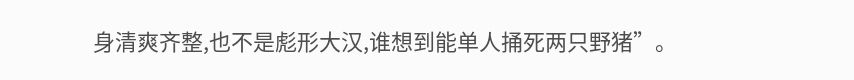身清爽齐整,也不是彪形大汉,谁想到能单人捅死两只野猪”。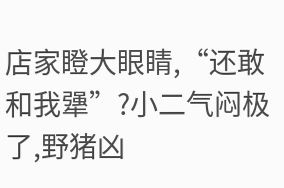店家瞪大眼睛,“还敢和我犟”?小二气闷极了,野猪凶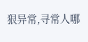狠异常,寻常人哪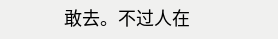敢去。不过人在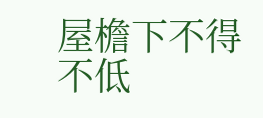屋檐下不得不低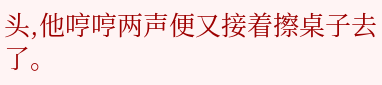头,他哼哼两声便又接着擦桌子去了。